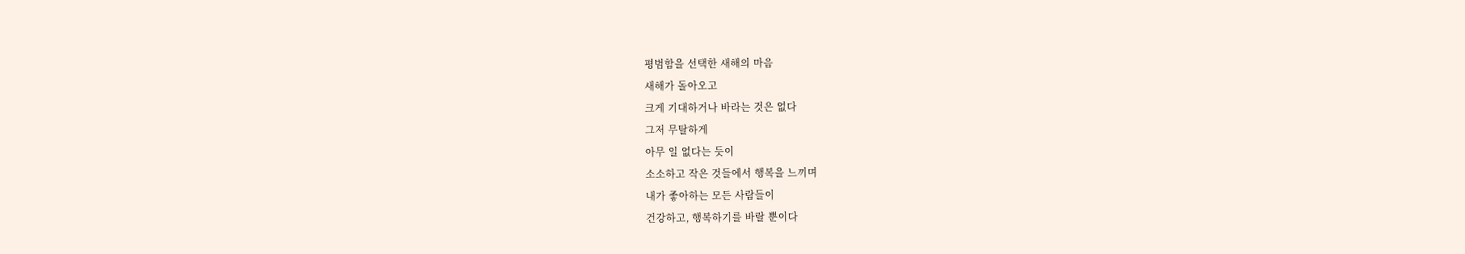평범함을 선택한 새해의 마음
새해가 돌아오고
크게 기대하거나 바라는 것은 없다
그저 무탈하게
아무 일 없다는 듯이
소소하고 작은 것들에서 행복을 느끼며
내가 좋아하는 모든 사람들이
건강하고, 행복하기를 바랄 뿐이다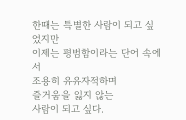한때는 특별한 사람이 되고 싶었지만
이제는 평범함이라는 단어 속에서
조용히 유유자적하며
즐거움을 잃지 않는
사람이 되고 싶다.